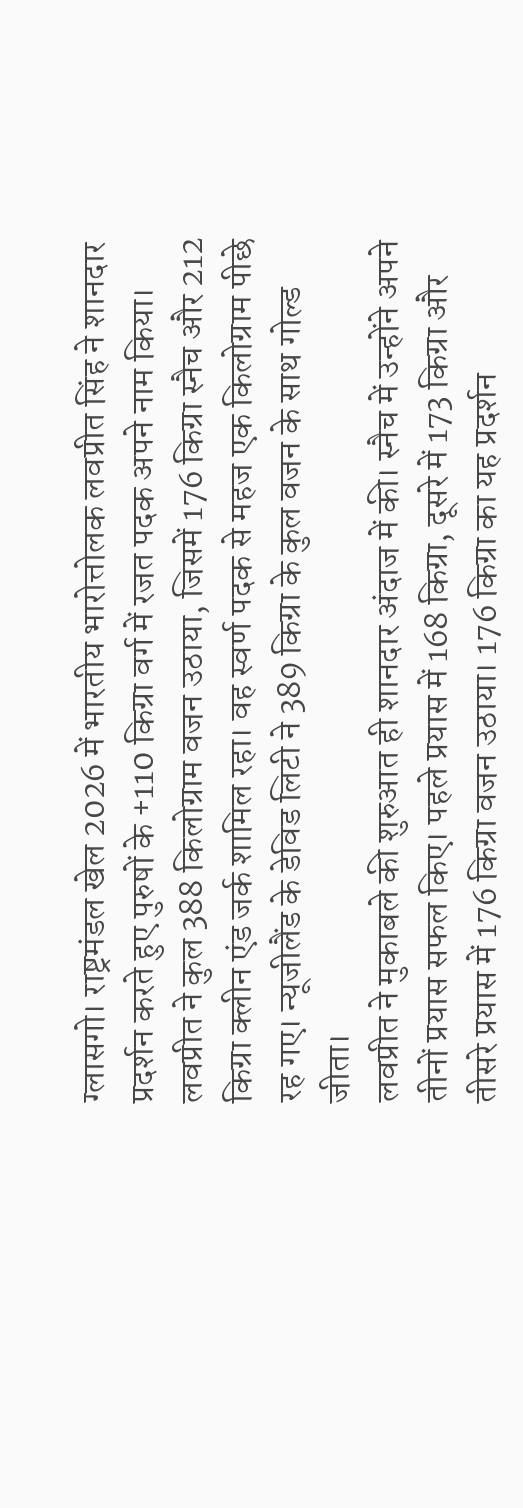ग्लासगो। राष्ट्रमंडल खेल 2026 में भारतीय भारोत्तोलक लवप्रीत सिंह ने शानदार प्रदर्शन करते हुए पुरुषों के +110 किग्रा वर्ग में रजत पदक अपने नाम किया। लवप्रीत ने कुल 388 किलोग्राम वजन उठाया, जिसमें 176 किग्रा स्नैच और 212 किग्रा क्लीन एंड जर्क शामिल रहा। वह स्वर्ण पदक से महज एक किलोग्राम पीछे रह गए। न्यूजीलैंड के डेविड लिटी ने 389 किग्रा के कुल वजन के साथ गोल्ड जीता।
लवप्रीत ने मुकाबले की शुरुआत ही शानदार अंदाज में की। स्नैच में उन्होंने अपने तीनों प्रयास सफल किए। पहले प्रयास में 168 किग्रा, दूसरे में 173 किग्रा और तीसरे प्रयास में 176 किग्रा वजन उठाया। 176 किग्रा का यह प्रदर्शन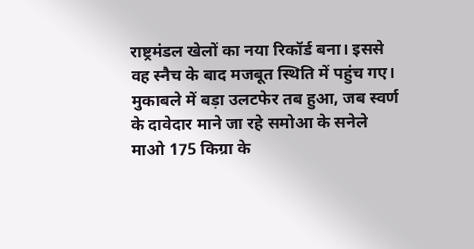राष्ट्रमंडल खेलों का नया रिकॉर्ड बना। इससे वह स्नैच के बाद मजबूत स्थिति में पहुंच गए।
मुकाबले में बड़ा उलटफेर तब हुआ, जब स्वर्ण के दावेदार माने जा रहे समोआ के सनेले माओ 175 किग्रा के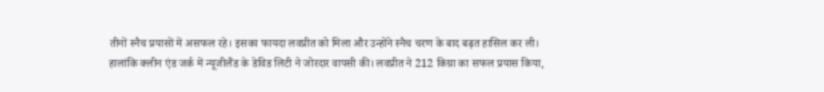तीनों स्नैच प्रयासों में असफल रहे। इसका फायदा लवप्रीत को मिला और उन्होंने स्नैच चरण के बाद बढ़त हासिल कर ली।
हालांकि क्लीन एंड जर्क में न्यूजीलैंड के डेविड लिटी ने जोरदार वापसी की। लवप्रीत ने 212 किग्रा का सफल प्रयास किया,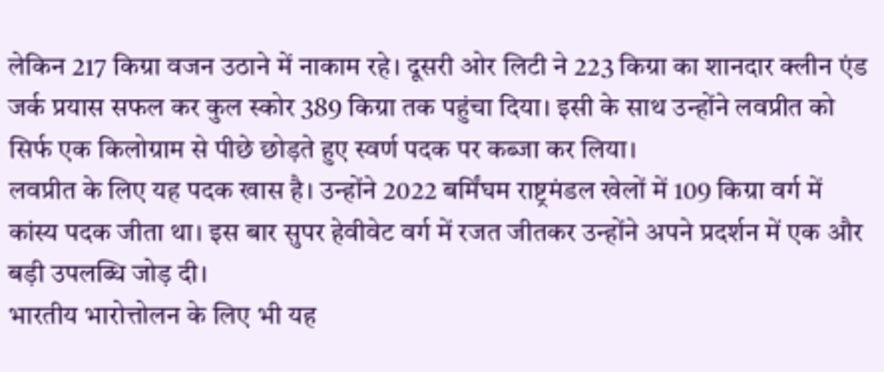लेकिन 217 किग्रा वजन उठाने में नाकाम रहे। दूसरी ओर लिटी ने 223 किग्रा का शानदार क्लीन एंड जर्क प्रयास सफल कर कुल स्कोर 389 किग्रा तक पहुंचा दिया। इसी के साथ उन्होंने लवप्रीत को सिर्फ एक किलोग्राम से पीछे छोड़ते हुए स्वर्ण पदक पर कब्जा कर लिया।
लवप्रीत के लिए यह पदक खास है। उन्होंने 2022 बर्मिंघम राष्ट्रमंडल खेलों में 109 किग्रा वर्ग में कांस्य पदक जीता था। इस बार सुपर हेवीवेट वर्ग में रजत जीतकर उन्होंने अपने प्रदर्शन में एक और बड़ी उपलब्धि जोड़ दी।
भारतीय भारोत्तोलन के लिए भी यह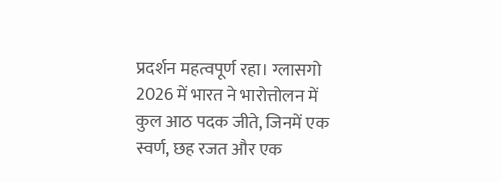प्रदर्शन महत्वपूर्ण रहा। ग्लासगो 2026 में भारत ने भारोत्तोलन में कुल आठ पदक जीते, जिनमें एक स्वर्ण, छह रजत और एक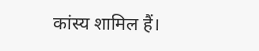कांस्य शामिल हैं।